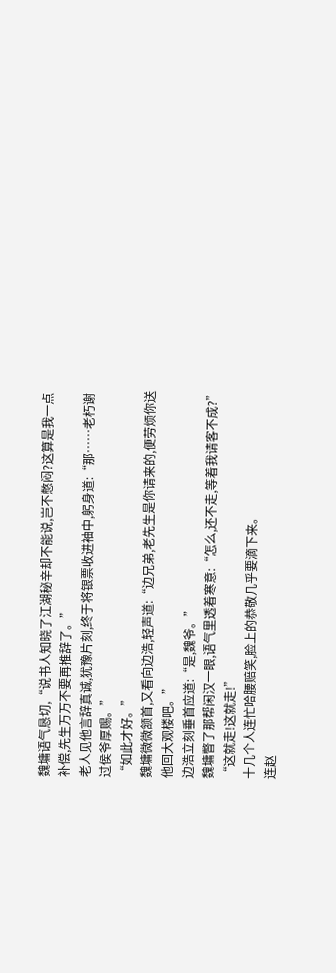魏墉语气恳切,“说书人知晓了江湖秘辛却不能说,岂不憋闷?这算是我一点补偿,先生万万不要再推辞了。”
老人见他言辞真诚,犹豫片刻,终于将银票收进袖中,躬身道:“那……老朽谢过侯爷厚赐。”
“如此才好。”
魏墉微微颔首,又看向边浩,轻声道:“边兄弟,老先生是你请来的,便劳烦你送他回大观楼吧。”
边浩立刻垂首应道:“是,魏爷。”
魏墉瞥了那帮闲汉一眼,语气里透着寒意:“怎么,还不走,等着我请客不成?”
“这就走!这就走!”
十几个人连忙哈腰赔笑,脸上的恭敬几乎要滴下来。
连赵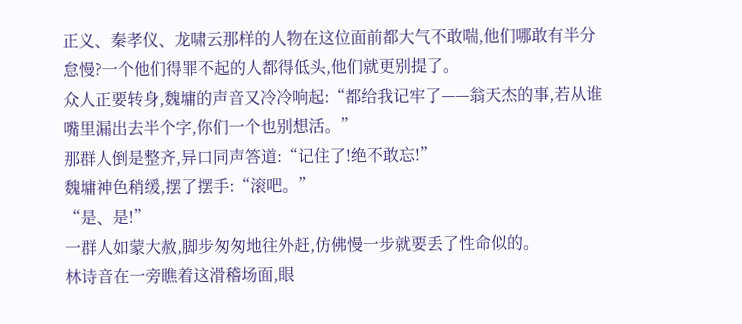正义、秦孝仪、龙啸云那样的人物在这位面前都大气不敢喘,他们哪敢有半分怠慢?一个他们得罪不起的人都得低头,他们就更别提了。
众人正要转身,魏墉的声音又冷冷响起:“都给我记牢了——翁天杰的事,若从谁嘴里漏出去半个字,你们一个也别想活。”
那群人倒是整齐,异口同声答道:“记住了!绝不敢忘!”
魏墉神色稍缓,摆了摆手:“滚吧。”
“是、是!”
一群人如蒙大赦,脚步匆匆地往外赶,仿佛慢一步就要丢了性命似的。
林诗音在一旁瞧着这滑稽场面,眼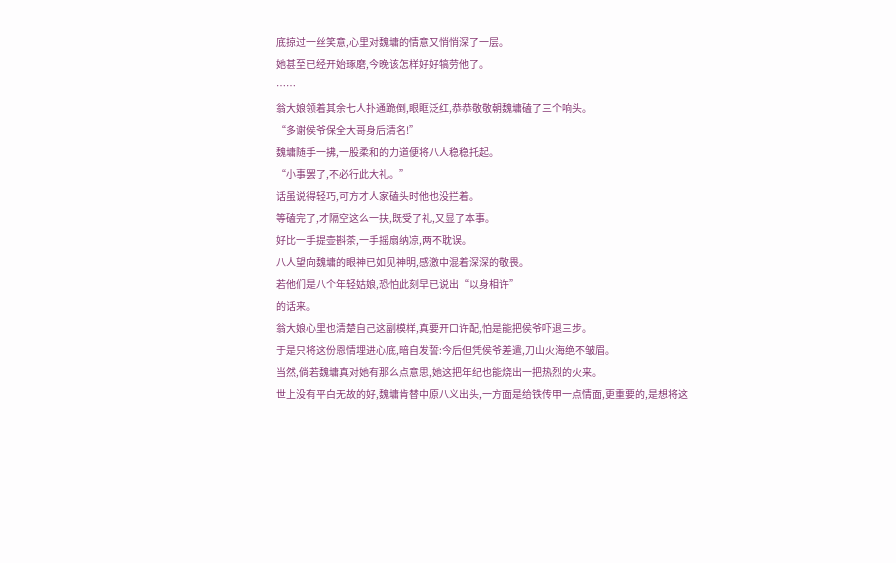底掠过一丝笑意,心里对魏墉的情意又悄悄深了一层。
她甚至已经开始琢磨,今晚该怎样好好犒劳他了。
……
翁大娘领着其余七人扑通跪倒,眼眶泛红,恭恭敬敬朝魏墉磕了三个响头。
“多谢侯爷保全大哥身后清名!”
魏墉随手一拂,一股柔和的力道便将八人稳稳托起。
“小事罢了,不必行此大礼。”
话虽说得轻巧,可方才人家磕头时他也没拦着。
等磕完了,才隔空这么一扶,既受了礼,又显了本事。
好比一手提壶斟茶,一手摇扇纳凉,两不耽误。
八人望向魏墉的眼神已如见神明,感激中混着深深的敬畏。
若他们是八个年轻姑娘,恐怕此刻早已说出“以身相许”
的话来。
翁大娘心里也清楚自己这副模样,真要开口许配,怕是能把侯爷吓退三步。
于是只将这份恩情埋进心底,暗自发誓:今后但凭侯爷差遣,刀山火海绝不皱眉。
当然,倘若魏墉真对她有那么点意思,她这把年纪也能烧出一把热烈的火来。
世上没有平白无故的好,魏墉肯替中原八义出头,一方面是给铁传甲一点情面,更重要的,是想将这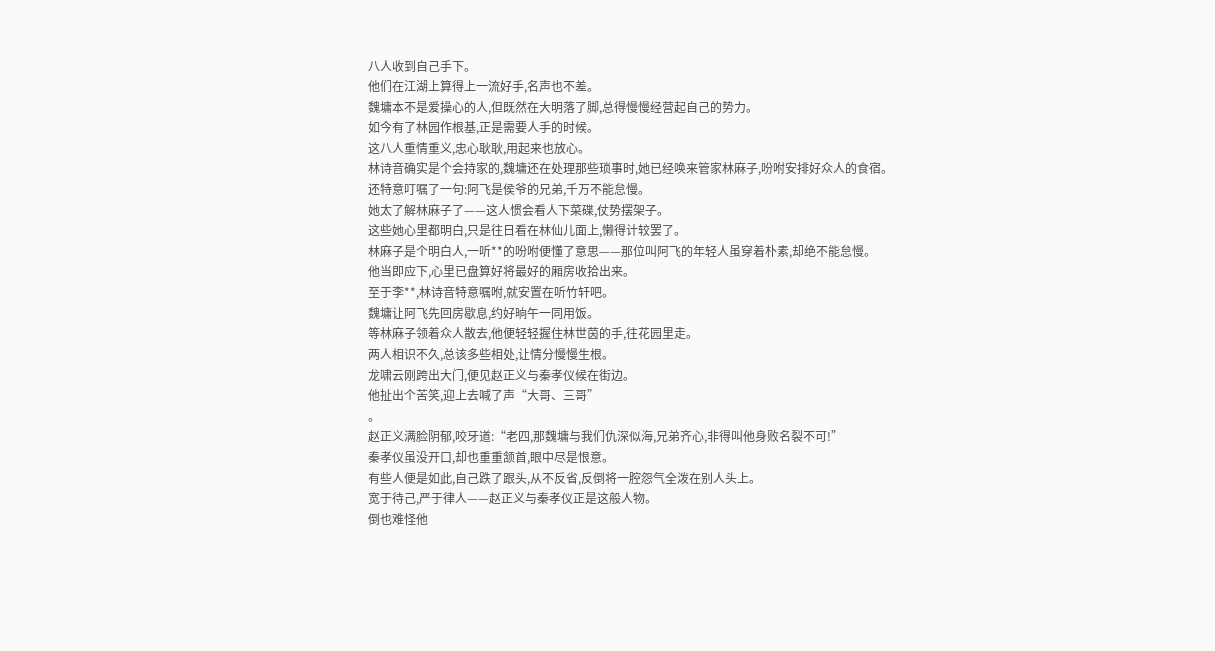八人收到自己手下。
他们在江湖上算得上一流好手,名声也不差。
魏墉本不是爱操心的人,但既然在大明落了脚,总得慢慢经营起自己的势力。
如今有了林园作根基,正是需要人手的时候。
这八人重情重义,忠心耿耿,用起来也放心。
林诗音确实是个会持家的,魏墉还在处理那些琐事时,她已经唤来管家林麻子,吩咐安排好众人的食宿。
还特意叮嘱了一句:阿飞是侯爷的兄弟,千万不能怠慢。
她太了解林麻子了——这人惯会看人下菜碟,仗势摆架子。
这些她心里都明白,只是往日看在林仙儿面上,懒得计较罢了。
林麻子是个明白人,一听**的吩咐便懂了意思——那位叫阿飞的年轻人虽穿着朴素,却绝不能怠慢。
他当即应下,心里已盘算好将最好的厢房收拾出来。
至于李**,林诗音特意嘱咐,就安置在听竹轩吧。
魏墉让阿飞先回房歇息,约好晌午一同用饭。
等林麻子领着众人散去,他便轻轻握住林世茵的手,往花园里走。
两人相识不久,总该多些相处,让情分慢慢生根。
龙啸云刚跨出大门,便见赵正义与秦孝仪候在街边。
他扯出个苦笑,迎上去喊了声“大哥、三哥”
。
赵正义满脸阴郁,咬牙道:“老四,那魏墉与我们仇深似海,兄弟齐心,非得叫他身败名裂不可!”
秦孝仪虽没开口,却也重重颔首,眼中尽是恨意。
有些人便是如此,自己跌了跟头,从不反省,反倒将一腔怨气全泼在别人头上。
宽于待己,严于律人——赵正义与秦孝仪正是这般人物。
倒也难怪他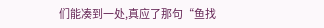们能凑到一处,真应了那句“鱼找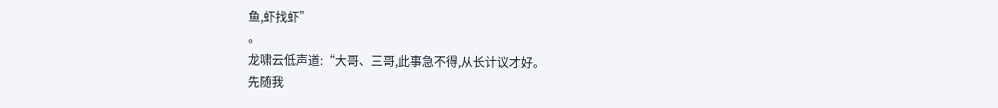鱼,虾找虾”
。
龙啸云低声道:“大哥、三哥,此事急不得,从长计议才好。
先随我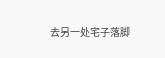去另一处宅子落脚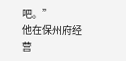吧。”
他在保州府经营